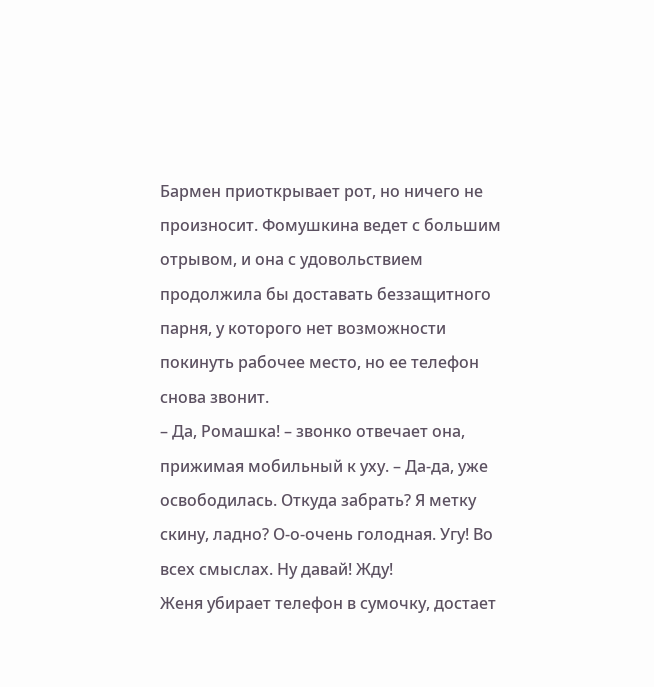Бармен приоткрывает рот, но ничего не произносит. Фомушкина ведет с большим отрывом, и она с удовольствием продолжила бы доставать беззащитного парня, у которого нет возможности покинуть рабочее место, но ее телефон снова звонит.
– Да, Ромашка! – звонко отвечает она, прижимая мобильный к уху. – Да-да, уже освободилась. Откуда забрать? Я метку скину, ладно? О-о-очень голодная. Угу! Во всех смыслах. Ну давай! Жду!
Женя убирает телефон в сумочку, достает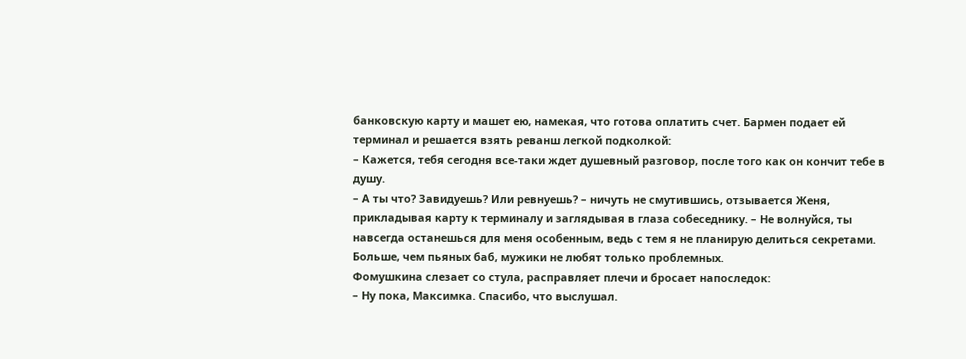банковскую карту и машет ею, намекая, что готова оплатить счет. Бармен подает ей терминал и решается взять реванш легкой подколкой:
– Кажется, тебя сегодня все-таки ждет душевный разговор, после того как он кончит тебе в душу.
– А ты что? Завидуешь? Или ревнуешь? – ничуть не смутившись, отзывается Женя, прикладывая карту к терминалу и заглядывая в глаза собеседнику. – Не волнуйся, ты навсегда останешься для меня особенным, ведь с тем я не планирую делиться секретами. Больше, чем пьяных баб, мужики не любят только проблемных.
Фомушкина слезает со стула, расправляет плечи и бросает напоследок:
– Ну пока, Максимка. Спасибо, что выслушал.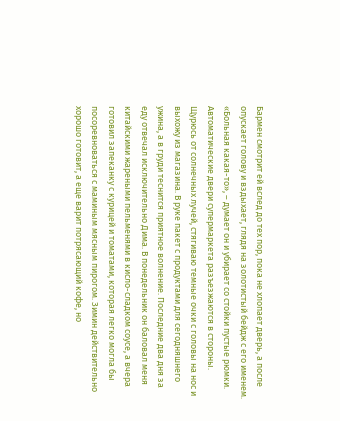Бармен смотрит ей вслед до тех пор, пока не хлопает дверь, а после опускает голову и вздыхает, глядя на золотистый бейдж с его именем.
«Больная какая-то», – думает он и убирает со стойки пустые рюмки.
Автоматические двери супермаркета разъезжаются в стороны. Щурюсь от солнечных лучей, стягиваю темные очки с головы на нос и выхожу из магазина. В руке пакет с продуктами для сегодняшнего ужина, а в груди теснится приятное волнение. Последние два дня за еду отвечал исключительно Дима. В понедельник он баловал меня китайскими жареными пельменями в кисло-сладком соусе, а вчера готовил запеканку с курицей и томатами, которая легко могла бы посоревноваться с маминым мясным пирогом. Зимин действительно хорошо готовит, а еще варит потрясающий кофе, но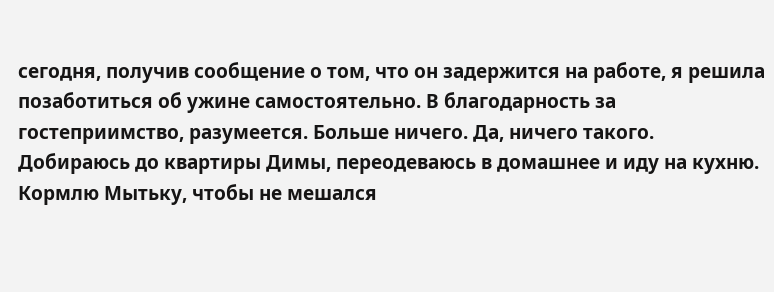сегодня, получив сообщение о том, что он задержится на работе, я решила позаботиться об ужине самостоятельно. В благодарность за гостеприимство, разумеется. Больше ничего. Да, ничего такого.
Добираюсь до квартиры Димы, переодеваюсь в домашнее и иду на кухню. Кормлю Мытьку, чтобы не мешался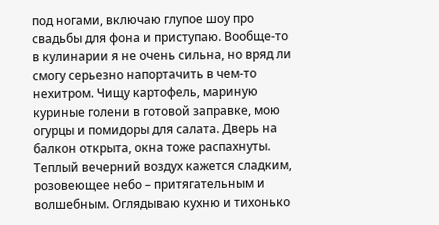под ногами, включаю глупое шоу про свадьбы для фона и приступаю. Вообще-то в кулинарии я не очень сильна, но вряд ли смогу серьезно напортачить в чем-то нехитром. Чищу картофель, мариную куриные голени в готовой заправке, мою огурцы и помидоры для салата. Дверь на балкон открыта, окна тоже распахнуты. Теплый вечерний воздух кажется сладким, розовеющее небо – притягательным и волшебным. Оглядываю кухню и тихонько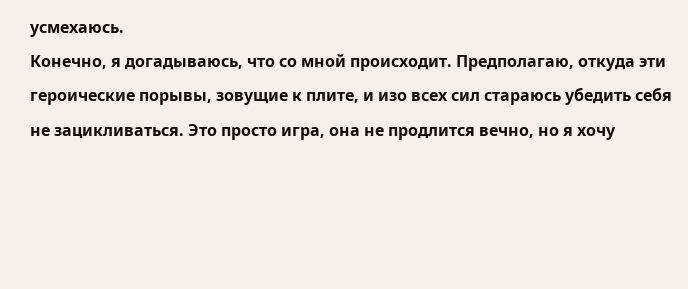усмехаюсь.
Конечно, я догадываюсь, что со мной происходит. Предполагаю, откуда эти героические порывы, зовущие к плите, и изо всех сил стараюсь убедить себя не зацикливаться. Это просто игра, она не продлится вечно, но я хочу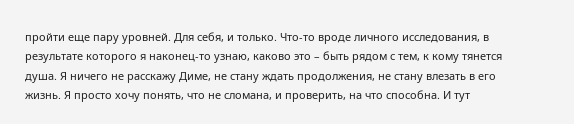пройти еще пару уровней. Для себя, и только. Что-то вроде личного исследования, в результате которого я наконец-то узнаю, каково это – быть рядом с тем, к кому тянется душа. Я ничего не расскажу Диме, не стану ждать продолжения, не стану влезать в его жизнь. Я просто хочу понять, что не сломана, и проверить, на что способна. И тут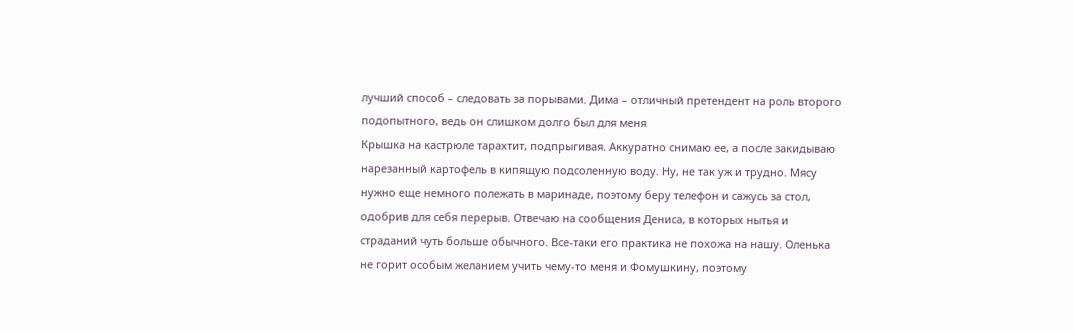лучший способ – следовать за порывами. Дима – отличный претендент на роль второго подопытного, ведь он слишком долго был для меня
Крышка на кастрюле тарахтит, подпрыгивая. Аккуратно снимаю ее, а после закидываю нарезанный картофель в кипящую подсоленную воду. Ну, не так уж и трудно. Мясу нужно еще немного полежать в маринаде, поэтому беру телефон и сажусь за стол, одобрив для себя перерыв. Отвечаю на сообщения Дениса, в которых нытья и страданий чуть больше обычного. Все-таки его практика не похожа на нашу. Оленька не горит особым желанием учить чему-то меня и Фомушкину, поэтому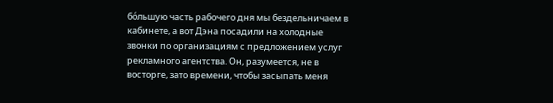бо́льшую часть рабочего дня мы бездельничаем в кабинете, а вот Дэна посадили на холодные звонки по организациям с предложением услуг рекламного агентства. Он, разумеется, не в восторге, зато времени, чтобы засыпать меня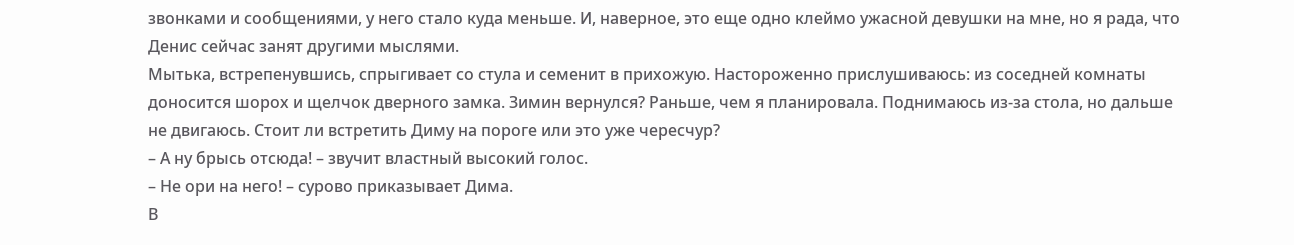звонками и сообщениями, у него стало куда меньше. И, наверное, это еще одно клеймо ужасной девушки на мне, но я рада, что Денис сейчас занят другими мыслями.
Мытька, встрепенувшись, спрыгивает со стула и семенит в прихожую. Настороженно прислушиваюсь: из соседней комнаты доносится шорох и щелчок дверного замка. Зимин вернулся? Раньше, чем я планировала. Поднимаюсь из-за стола, но дальше не двигаюсь. Стоит ли встретить Диму на пороге или это уже чересчур?
– А ну брысь отсюда! – звучит властный высокий голос.
– Не ори на него! – сурово приказывает Дима.
В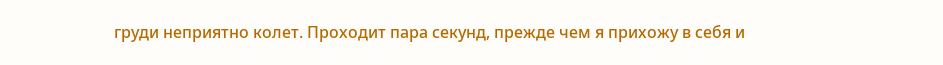груди неприятно колет. Проходит пара секунд, прежде чем я прихожу в себя и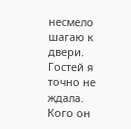несмело шагаю к двери. Гостей я точно не ждала. Кого он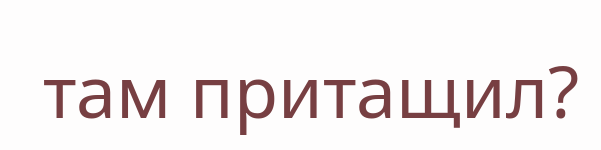там притащил?